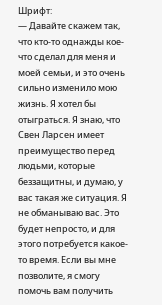Шрифт:
— Давайте скажем так, что кто-то однажды кое-что сделал для меня и моей семьи, и это очень сильно изменило мою жизнь. Я хотел бы отыграться. Я знаю, что Свен Ларсен имеет преимущество перед людьми, которые беззащитны, и думаю, у вас такая же ситуация. Я не обманываю вас. Это будет непросто, и для этого потребуется какое-то время. Если вы мне позволите, я смогу помочь вам получить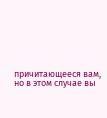причитающееся вам, но в этом случае вы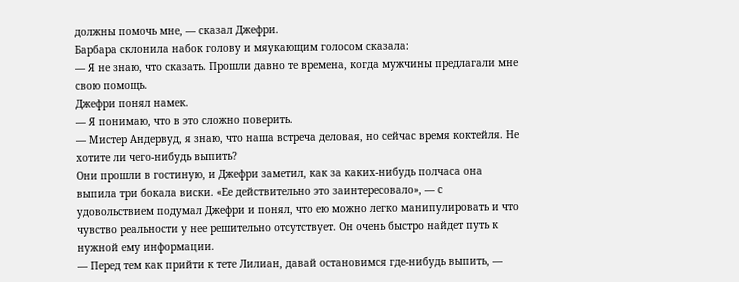должны помочь мне, — сказал Джефри.
Барбара склонила набок голову и мяукающим голосом сказала:
— Я не знаю, что сказать. Прошли давно те времена, когда мужчины предлагали мне свою помощь.
Джефри понял намек.
— Я понимаю, что в это сложно поверить.
— Мистер Андервуд, я знаю, что наша встреча деловая, но сейчас время коктейля. Не хотите ли чего-нибудь выпить?
Они прошли в гостиную, и Джефри заметил, как за каких-нибудь полчаса она выпила три бокала виски. «Ее действительно это заинтересовало», — с удовольствием подумал Джефри и понял, что ею можно легко манипулировать и что чувство реальности у нее решительно отсутствует. Он очень быстро найдет путь к нужной ему информации.
— Перед тем как прийти к тете Лилиан, давай остановимся где-нибудь выпить, —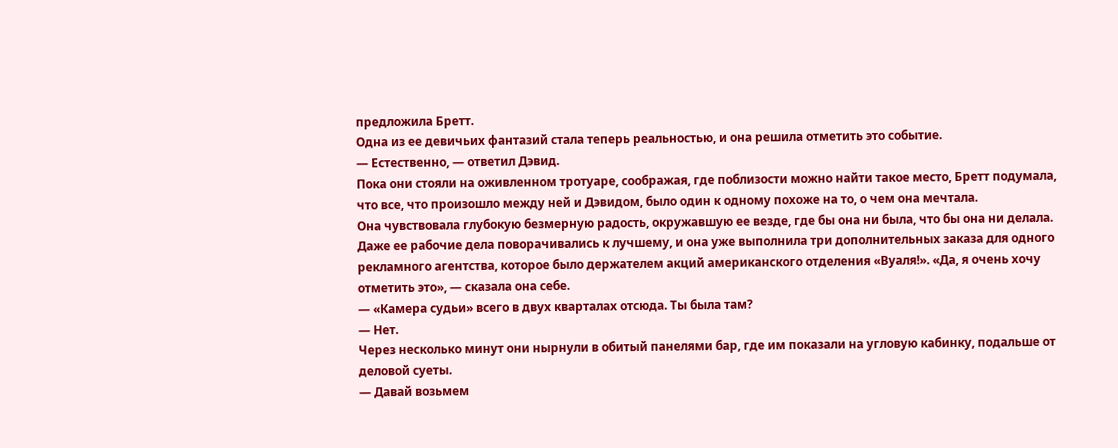предложила Бретт.
Одна из ее девичьих фантазий стала теперь реальностью, и она решила отметить это событие.
— Естественно, — ответил Дэвид.
Пока они стояли на оживленном тротуаре, соображая, где поблизости можно найти такое место, Бретт подумала, что все, что произошло между ней и Дэвидом, было один к одному похоже на то, о чем она мечтала.
Она чувствовала глубокую безмерную радость, окружавшую ее везде, где бы она ни была, что бы она ни делала. Даже ее рабочие дела поворачивались к лучшему, и она уже выполнила три дополнительных заказа для одного рекламного агентства, которое было держателем акций американского отделения «Вуаля!». «Да, я очень хочу отметить это», — сказала она себе.
— «Камера судьи» всего в двух кварталах отсюда. Ты была там?
— Нет.
Через несколько минут они нырнули в обитый панелями бар, где им показали на угловую кабинку, подальше от деловой суеты.
— Давай возьмем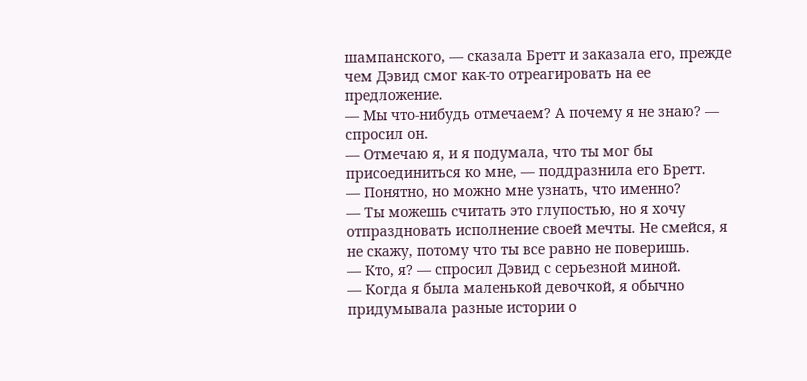шампанского, — сказала Бретт и заказала его, прежде чем Дэвид смог как-то отреагировать на ее предложение.
— Мы что-нибудь отмечаем? А почему я не знаю? — спросил он.
— Отмечаю я, и я подумала, что ты мог бы присоединиться ко мне, — поддразнила его Бретт.
— Понятно, но можно мне узнать, что именно?
— Ты можешь считать это глупостью, но я хочу отпраздновать исполнение своей мечты. Не смейся, я не скажу, потому что ты все равно не поверишь.
— Кто, я? — спросил Дэвид с серьезной миной.
— Когда я была маленькой девочкой, я обычно придумывала разные истории о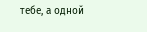тебе, а одной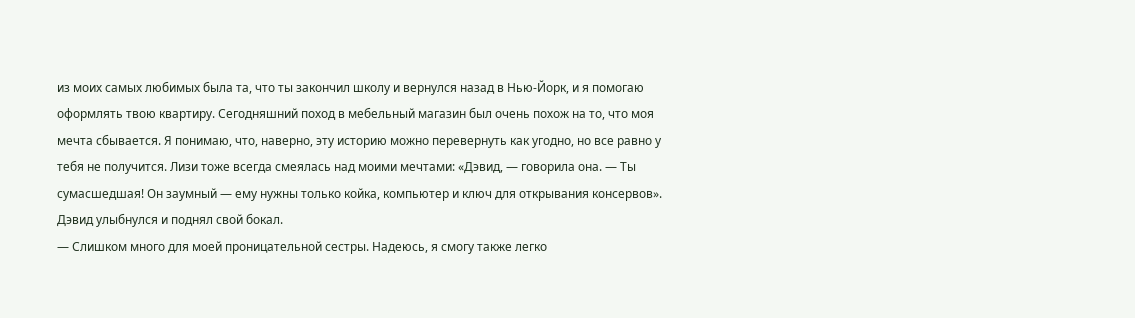из моих самых любимых была та, что ты закончил школу и вернулся назад в Нью-Йорк, и я помогаю оформлять твою квартиру. Сегодняшний поход в мебельный магазин был очень похож на то, что моя мечта сбывается. Я понимаю, что, наверно, эту историю можно перевернуть как угодно, но все равно у тебя не получится. Лизи тоже всегда смеялась над моими мечтами: «Дэвид, — говорила она. — Ты сумасшедшая! Он заумный — ему нужны только койка, компьютер и ключ для открывания консервов».
Дэвид улыбнулся и поднял свой бокал.
— Слишком много для моей проницательной сестры. Надеюсь, я смогу также легко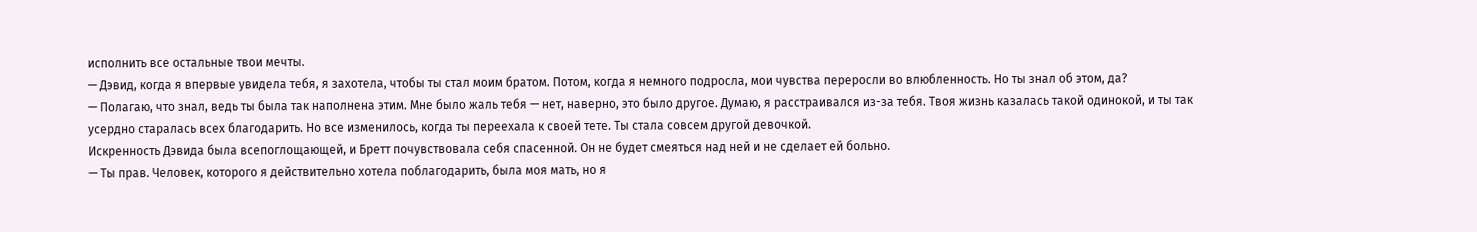исполнить все остальные твои мечты.
— Дэвид, когда я впервые увидела тебя, я захотела, чтобы ты стал моим братом. Потом, когда я немного подросла, мои чувства переросли во влюбленность. Но ты знал об этом, да?
— Полагаю, что знал, ведь ты была так наполнена этим. Мне было жаль тебя — нет, наверно, это было другое. Думаю, я расстраивался из-за тебя. Твоя жизнь казалась такой одинокой, и ты так усердно старалась всех благодарить. Но все изменилось, когда ты переехала к своей тете. Ты стала совсем другой девочкой.
Искренность Дэвида была всепоглощающей, и Бретт почувствовала себя спасенной. Он не будет смеяться над ней и не сделает ей больно.
— Ты прав. Человек, которого я действительно хотела поблагодарить, была моя мать, но я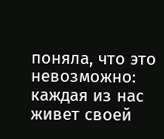поняла, что это невозможно: каждая из нас живет своей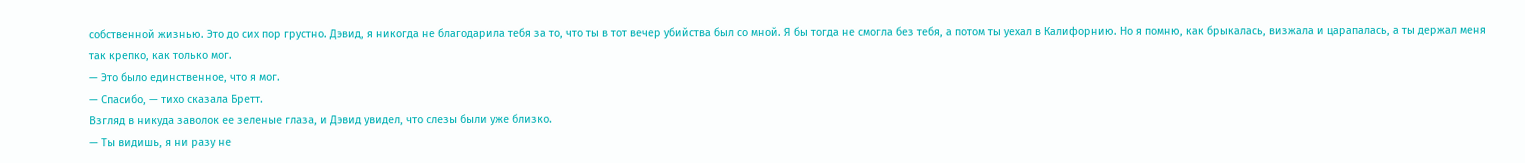собственной жизнью. Это до сих пор грустно. Дэвид, я никогда не благодарила тебя за то, что ты в тот вечер убийства был со мной. Я бы тогда не смогла без тебя, а потом ты уехал в Калифорнию. Но я помню, как брыкалась, визжала и царапалась, а ты держал меня так крепко, как только мог.
— Это было единственное, что я мог.
— Спасибо, — тихо сказала Бретт.
Взгляд в никуда заволок ее зеленые глаза, и Дэвид увидел, что слезы были уже близко.
— Ты видишь, я ни разу не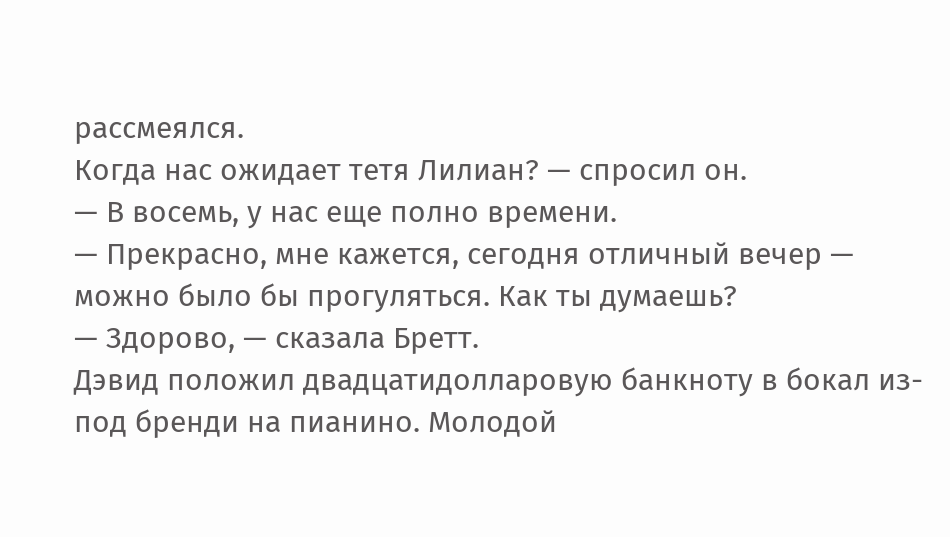рассмеялся.
Когда нас ожидает тетя Лилиан? — спросил он.
— В восемь, у нас еще полно времени.
— Прекрасно, мне кажется, сегодня отличный вечер — можно было бы прогуляться. Как ты думаешь?
— Здорово, — сказала Бретт.
Дэвид положил двадцатидолларовую банкноту в бокал из-под бренди на пианино. Молодой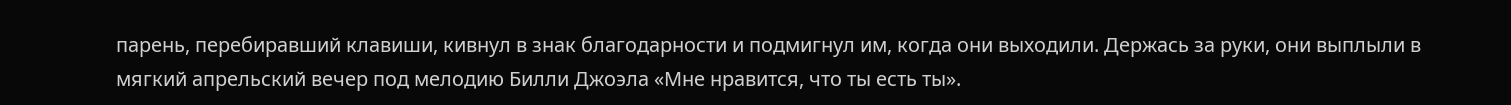парень, перебиравший клавиши, кивнул в знак благодарности и подмигнул им, когда они выходили. Держась за руки, они выплыли в мягкий апрельский вечер под мелодию Билли Джоэла «Мне нравится, что ты есть ты».